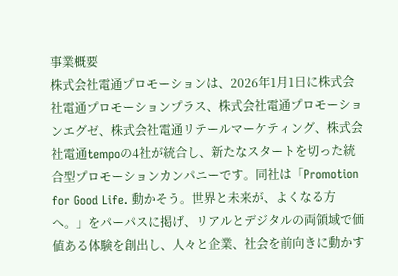事業概要
株式会社電通プロモーションは、2026年1月1日に株式会社電通プロモーションプラス、株式会社電通プロモーションエグゼ、株式会社電通リテールマーケティング、株式会社電通tempoの4社が統合し、新たなスタートを切った統合型プロモーションカンパニーです。同社は「Promotion for Good Life. 動かそう。世界と未来が、よくなる方へ。」をパーパスに掲げ、リアルとデジタルの両領域で価値ある体験を創出し、人々と企業、社会を前向きに動かす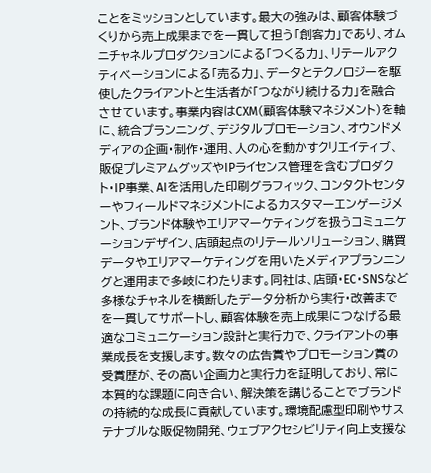ことをミッションとしています。最大の強みは、顧客体験づくりから売上成果までを一貫して担う「創客力」であり、オムニチャネルプロダクションによる「つくる力」、リテールアクティベーションによる「売る力」、データとテクノロジーを駆使したクライアントと生活者が「つながり続ける力」を融合させています。事業内容はCXM(顧客体験マネジメント)を軸に、統合プランニング、デジタルプロモーション、オウンドメディアの企画・制作・運用、人の心を動かすクリエイティブ、販促プレミアムグッズやIPライセンス管理を含むプロダクト・IP事業、AIを活用した印刷グラフィック、コンタクトセンターやフィールドマネジメントによるカスタマーエンゲージメント、ブランド体験やエリアマーケティングを扱うコミュニケーションデザイン、店頭起点のリテールソリューション、購買データやエリアマーケティングを用いたメディアプランニングと運用まで多岐にわたります。同社は、店頭・EC・SNSなど多様なチャネルを横断したデータ分析から実行・改善までを一貫してサポートし、顧客体験を売上成果につなげる最適なコミュニケーション設計と実行力で、クライアントの事業成長を支援します。数々の広告賞やプロモーション賞の受賞歴が、その高い企画力と実行力を証明しており、常に本質的な課題に向き合い、解決策を講じることでブランドの持続的な成長に貢献しています。環境配慮型印刷やサステナブルな販促物開発、ウェブアクセシビリティ向上支援な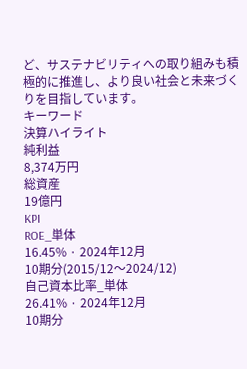ど、サステナビリティへの取り組みも積極的に推進し、より良い社会と未来づくりを目指しています。
キーワード
決算ハイライト
純利益
8,374万円
総資産
19億円
KPI
ROE_単体
16.45% · 2024年12月
10期分(2015/12〜2024/12)
自己資本比率_単体
26.41% · 2024年12月
10期分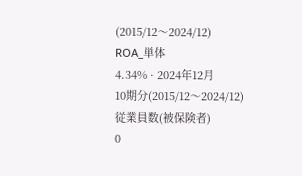(2015/12〜2024/12)
ROA_単体
4.34% · 2024年12月
10期分(2015/12〜2024/12)
従業員数(被保険者)
0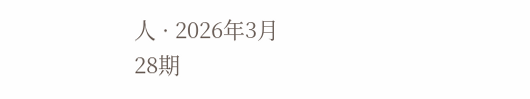人 · 2026年3月
28期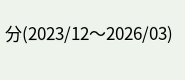分(2023/12〜2026/03)